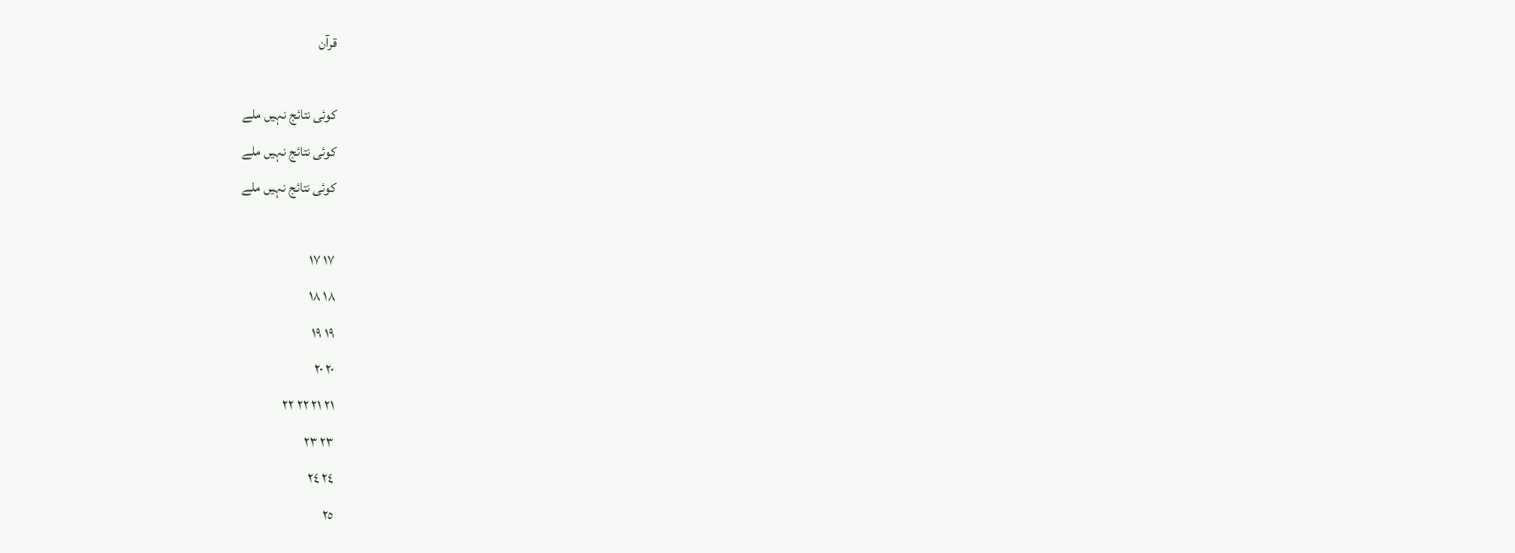قرآن

کوئی نتائج نہیں ملے
کوئی نتائج نہیں ملے
کوئی نتائج نہیں ملے

١٧ ١٧
١٨ ١٨
١٩ ١٩
٢٠ ٢٠
٢١ ٢١ ٢٢ ٢٢
٢٣ ٢٣
٢٤ ٢٤
٢٥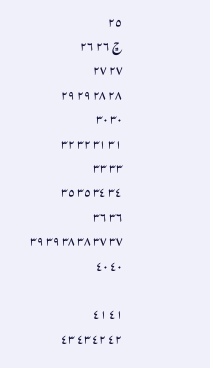٢٥
ڇ ٢٦ ٢٦
٢٧ ٢٧
٢٨ ٢٨ ٢٩ ٢٩
٣٠ ٣٠
٣١ ٣١ ٣٢ ٣٢
٣٣ ٣٣
٣٤ ٣٤ ٣٥ ٣٥
٣٦ ٣٦
٣٧ ٣٧ ٣٨ ٣٨ ٣٩ ٣٩
٤٠ ٤٠

٤١ ٤١
٤٢ ٤٢ ٤٣ ٤٣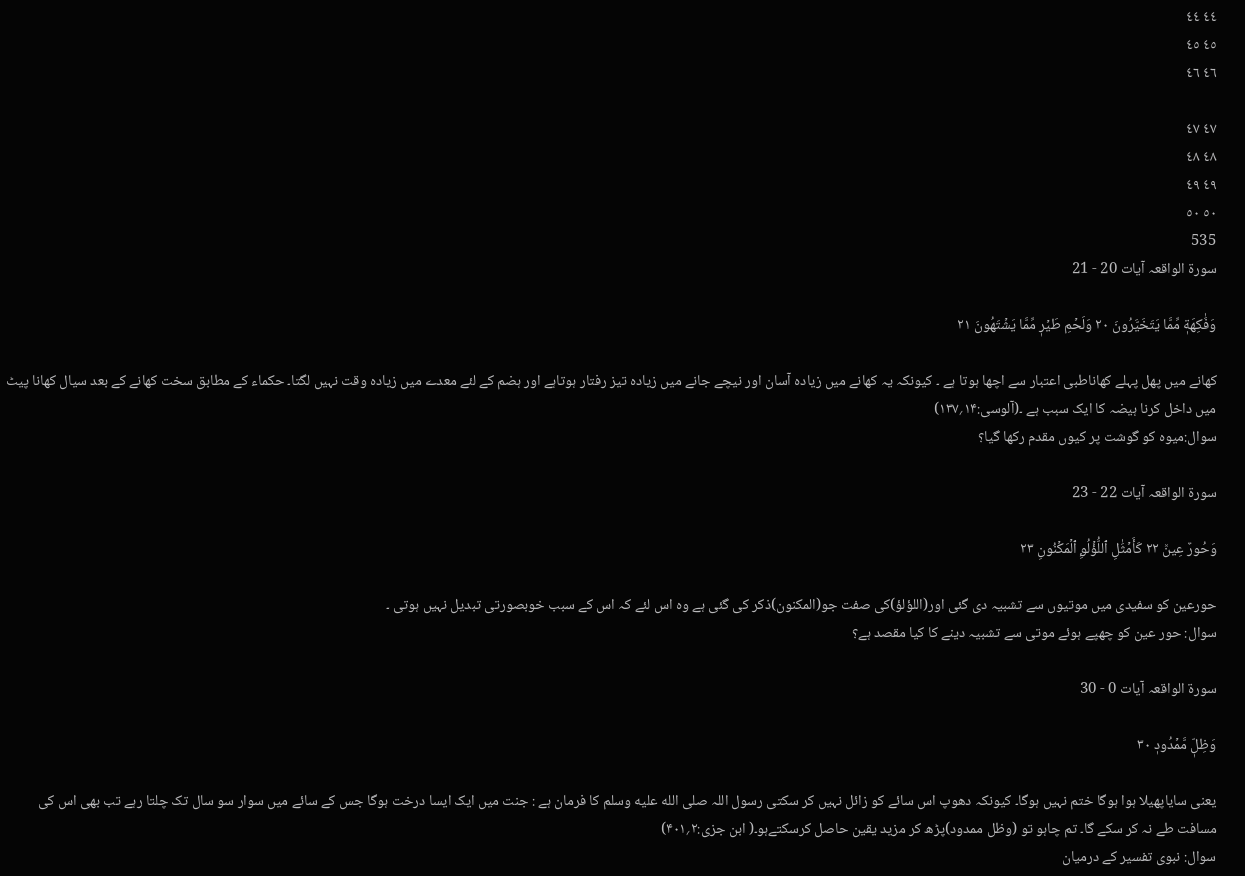٤٤ ٤٤
٤٥ ٤٥
٤٦ ٤٦

٤٧ ٤٧
٤٨ ٤٨
٤٩ ٤٩
٥٠ ٥٠
535
سورۃ الواقعہ آیات 20 - 21

وَفَٰكِهَةٖ مِّمَّا يَتَخَيَّرُونَ ٢٠ وَلَحۡمِ طَيۡرٖ مِّمَّا يَشۡتَهُونَ ٢١

کھانے میں پھل پہلے کھاناطبی اعتبار سے اچھا ہوتا ہے ۔ کیونکہ یہ کھانے میں زیادہ آسان اور نیچے جانے میں زیادہ تیز رفتار ہوتاہے اور ہضم کے لئے معدے میں زیادہ وقت نہیں لگتا۔ حکماء کے مطابق سخت کھانے کے بعد سیال کھانا پیٹ میں داخل کرنا ہیضہ کا ایک سبب ہے ۔(آلوسی:۱۴؍۱۳۷)
سوال:میوہ کو گوشت پر کیوں مقدم رکھا گیا؟

سورۃ الواقعہ آیات 22 - 23

وَحُورٌ عِينٞ ٢٢ كَأَمۡثَٰلِ ٱللُّؤۡلُوِٕ ٱلۡمَكۡنُونِ ٢٣

حورعین کو سفیدی میں موتیوں سے تشبیہ دی گئی اور(اللؤلؤ)کی صفت جو(المكنون)ذکر کی گئی ہے وہ اس لئے کہ اس کے سبب خوبصورتی تبدیل نہیں ہوتی ۔
سوال: حور عین کو چھپے ہوئے موتی سے تشبیہ دینے کا کیا مقصد ہے؟

سورۃ الواقعہ آیات 0 - 30

وَظِلّٖ مَّمۡدُودٖ ٣٠

یعنی سایاپھیلا ہوا ہوگا ختم نہیں ہوگا۔ کیونکہ دھوپ اس سائے کو زائل نہیں کر سکتی رسول اللہ صلى الله عليه وسلم کا فرمان ہے : جنت میں ایک ایسا درخت ہوگا جس کے سائے میں سوار سو سال تک چلتا رہے تب بھی اس کی مسافت طے نہ کر سکے گا۔ تم چاہو تو (وظل ممدود)پڑھ کر مزید یقین حاصل کرسکتےہو۔( ابن جزی:۲؍۴۰۱)
سوال: نبوی تفسیر کے درمیان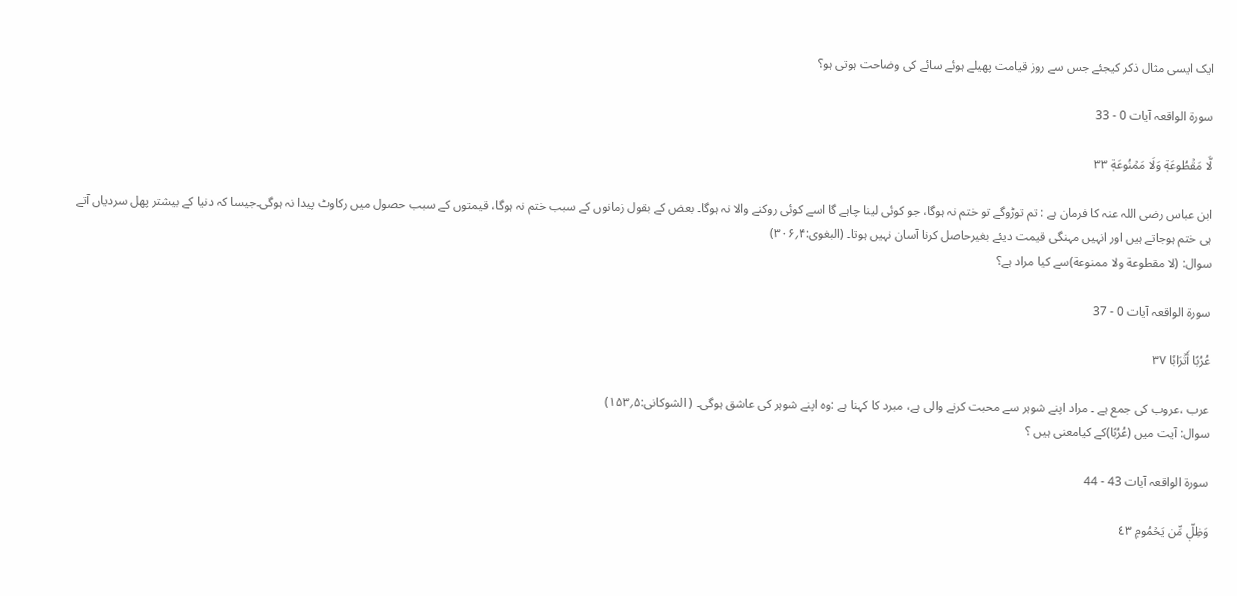ایک ایسی مثال ذکر کیجئے جس سے روز قیامت پھیلے ہوئے سائے کی وضاحت ہوتی ہو؟

سورۃ الواقعہ آیات 0 - 33

لَّا مَقۡطُوعَةٖ وَلَا مَمۡنُوعَةٖ ٣٣

ابن عباس رضی اللہ عنہ کا فرمان ہے : تم توڑوگے تو ختم نہ ہوگا، جو کوئی لینا چاہے گا اسے کوئی روکنے والا نہ ہوگا۔ بعض کے بقول زمانوں کے سبب ختم نہ ہوگا، قیمتوں کے سبب حصول میں رکاوٹ پیدا نہ ہوگی۔جیسا کہ دنیا کے بیشتر پھل سردیاں آتے ہی ختم ہوجاتے ہیں اور انہیں مہنگی قیمت دیئے بغیرحاصل کرنا آسان نہیں ہوتا۔ (البغوی:۴؍۳۰۶)
سوال: (لا مقطوعة ولا ممنوعة)سے کیا مراد ہے؟

سورۃ الواقعہ آیات 0 - 37

عُرُبًا أَتۡرَابٗا ٣٧

عرب ،عروب کی جمع ہے ۔ مراد اپنے شوہر سے محبت کرنے والی ہے، مبرد کا کہنا ہے :وہ اپنے شوہر کی عاشق ہوگی۔ ( الشوکانی:۵؍۱۵۳)
سوال: آیت میں (عُرُبًا)کے کیامعنی ہیں ؟

سورۃ الواقعہ آیات 43 - 44

وَظِلّٖ مِّن يَحۡمُومٖ ٤٣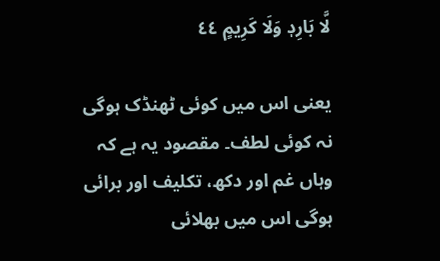لَّا بَارِدٖ وَلَا كَرِيمٍ ٤٤

یعنی اس میں کوئی ٹھنڈک ہوگی نہ کوئی لطف۔ مقصود یہ ہے کہ وہاں غم اور دکھ، تکلیف اور برائی ہوگی اس میں بھلائی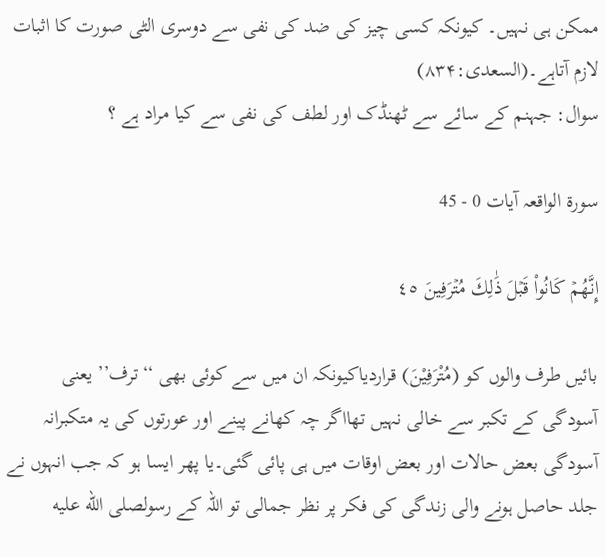ممکن ہی نہیں۔ کیونکہ کسی چیز کی ضد کی نفی سے دوسری الٹی صورت کا اثبات لازم آتاہے۔(السعدی:۸۳۴)
سوال: جہنم کے سائے سے ٹھنڈک اور لطف کی نفی سے کیا مراد ہے ؟

سورۃ الواقعہ آیات 0 - 45

إِنَّهُمۡ كَانُواْ قَبۡلَ ذَٰلِكَ مُتۡرَفِينَ ٤٥

بائیں طرف والوں کو (مُتْرَفِيْنَ) قراردیاکیونکہ ان میں سے کوئی بھی ‘‘ترف’’ یعنی آسودگی کے تکبر سے خالی نہیں تھااگر چہ کھانے پینے اور عورتوں کی یہ متکبرانہ آسودگی بعض حالات اور بعض اوقات میں ہی پائی گئی۔یا پھر ایسا ہو کہ جب انہوں نے جلد حاصل ہونے والی زندگی کی فکر پر نظر جمالی تو اللہ کے رسولصلى الله عليه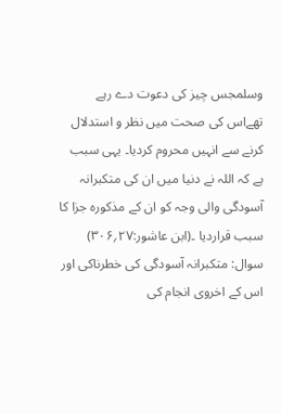وسلمجس چیز کی دعوت دے رہے تھےاس کی صحت میں نظر و استدلال کرنے سے انہیں محروم کردیا۔ یہی سبب ہے کہ اللہ نے دنیا میں ان کی متکبرانہ آسودگی والی وجہ کو ان کے مذکورہ جزا کا سبب قراردیا ۔(ابن عاشور:۲۷؍۳۰۶)
سوال: متکبرانہ آسودگی کی خطرناکی اور اس کے اخروی انجام کی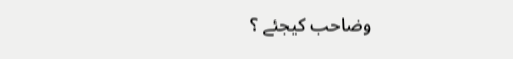وضاحب کیجئے ؟